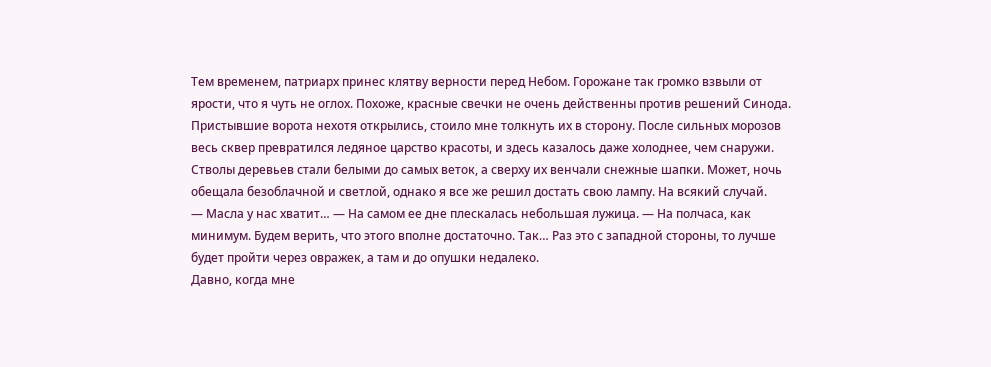Тем временем, патриарх принес клятву верности перед Небом. Горожане так громко взвыли от ярости, что я чуть не оглох. Похоже, красные свечки не очень действенны против решений Синода.
Пристывшие ворота нехотя открылись, стоило мне толкнуть их в сторону. После сильных морозов весь сквер превратился ледяное царство красоты, и здесь казалось даже холоднее, чем снаружи. Стволы деревьев стали белыми до самых веток, а сверху их венчали снежные шапки. Может, ночь обещала безоблачной и светлой, однако я все же решил достать свою лампу. На всякий случай.
— Масла у нас хватит… — На самом ее дне плескалась небольшая лужица. — На полчаса, как минимум. Будем верить, что этого вполне достаточно. Так… Раз это с западной стороны, то лучше будет пройти через овражек, а там и до опушки недалеко.
Давно, когда мне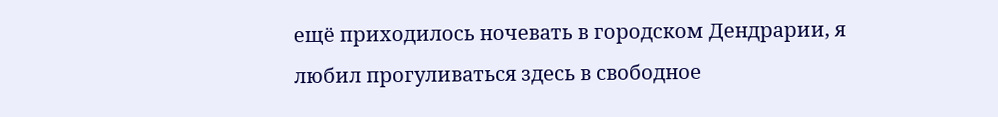ещё приходилось ночевать в городском Дендрарии, я любил прогуливаться здесь в свободное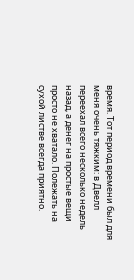время. Тот период времени был для меня очень тяжким: в Двелл переехал всего несколько недель назад, а денег на простые вещи просто не хватало. Полежать на сухой листве всегда приятно.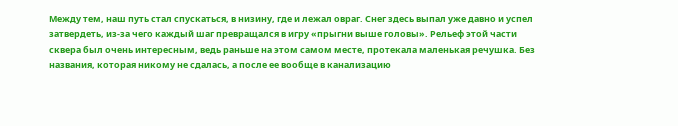Между тем, наш путь стал спускаться, в низину, где и лежал овраг. Снег здесь выпал уже давно и успел затвердеть, из-за чего каждый шаг превращался в игру «прыгни выше головы». Рельеф этой части сквера был очень интересным, ведь раньше на этом самом месте, протекала маленькая речушка. Без названия, которая никому не сдалась, а после ее вообще в канализацию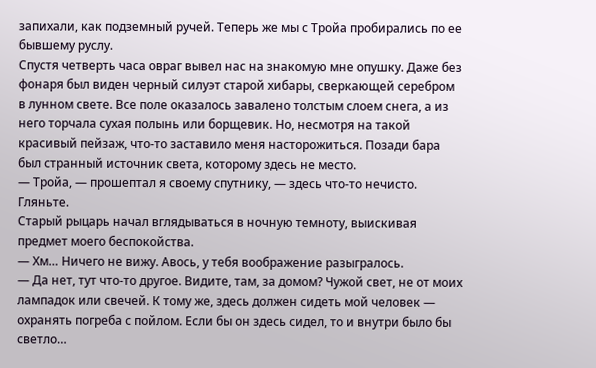запихали, как подземный ручей. Теперь же мы с Тройа пробирались по ее бывшему руслу.
Спустя четверть часа овраг вывел нас на знакомую мне опушку. Даже без фонаря был виден черный силуэт старой хибары, сверкающей серебром в лунном свете. Все поле оказалось завалено толстым слоем снега, а из него торчала сухая полынь или борщевик. Но, несмотря на такой красивый пейзаж, что-то заставило меня насторожиться. Позади бара был странный источник света, которому здесь не место.
— Тройа, — прошептал я своему спутнику, — здесь что-то нечисто. Гляньте.
Старый рыцарь начал вглядываться в ночную темноту, выискивая предмет моего беспокойства.
— Хм… Ничего не вижу. Авось, у тебя воображение разыгралось.
— Да нет, тут что-то другое. Видите, там, за домом? Чужой свет, не от моих лампадок или свечей. К тому же, здесь должен сидеть мой человек — охранять погреба с пойлом. Если бы он здесь сидел, то и внутри было бы светло…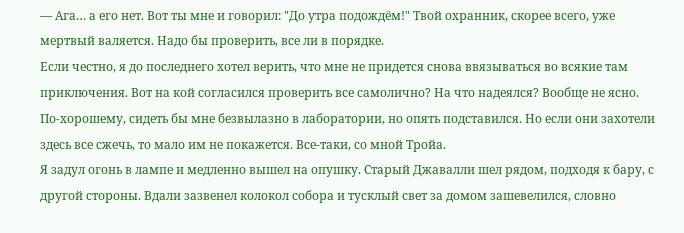— Ага… а его нет. Вот ты мне и говорил: "До утра подождём!" Твой охранник, скорее всего, уже мертвый валяется. Надо бы проверить, все ли в порядке.
Если честно, я до последнего хотел верить, что мне не придется снова ввязываться во всякие там приключения. Вот на кой согласился проверить все самолично? На что надеялся? Вообще не ясно. По-хорошему, сидеть бы мне безвылазно в лаборатории, но опять подставился. Но если они захотели здесь все сжечь, то мало им не покажется. Все-таки, со мной Тройа.
Я задул огонь в лампе и медленно вышел на опушку. Старый Джавалли шел рядом, подходя к бару, с другой стороны. Вдали зазвенел колокол собора и тусклый свет за домом зашевелился, словно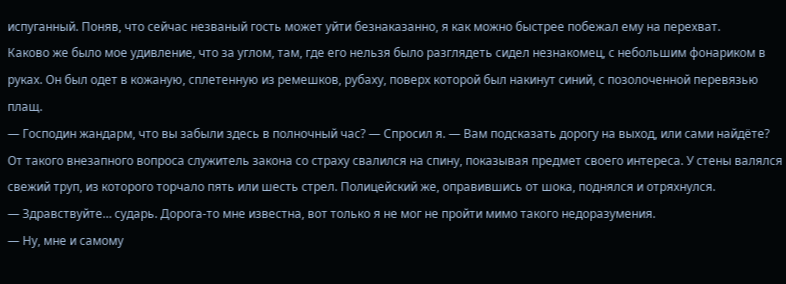испуганный. Поняв, что сейчас незваный гость может уйти безнаказанно, я как можно быстрее побежал ему на перехват.
Каково же было мое удивление, что за углом, там, где его нельзя было разглядеть сидел незнакомец, с небольшим фонариком в руках. Он был одет в кожаную, сплетенную из ремешков, рубаху, поверх которой был накинут синий, с позолоченной перевязью плащ.
— Господин жандарм, что вы забыли здесь в полночный час? — Спросил я. — Вам подсказать дорогу на выход, или сами найдёте?
От такого внезапного вопроса служитель закона со страху свалился на спину, показывая предмет своего интереса. У стены валялся свежий труп, из которого торчало пять или шесть стрел. Полицейский же, оправившись от шока, поднялся и отряхнулся.
— Здравствуйте… сударь. Дорога-то мне известна, вот только я не мог не пройти мимо такого недоразумения.
— Ну, мне и самому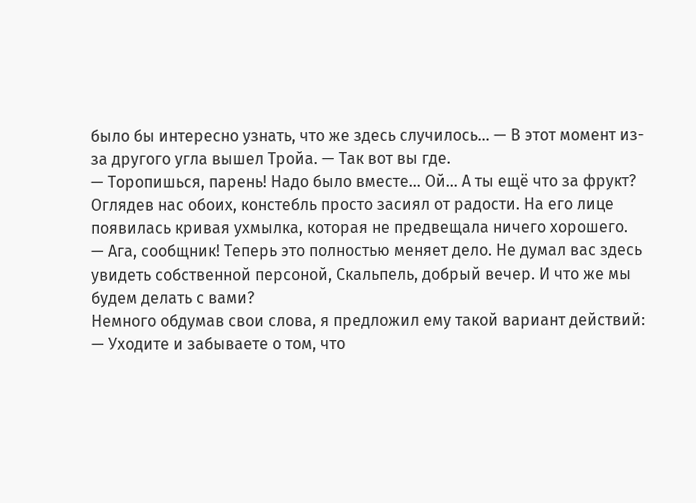было бы интересно узнать, что же здесь случилось… — В этот момент из-за другого угла вышел Тройа. — Так вот вы где.
— Торопишься, парень! Надо было вместе… Ой… А ты ещё что за фрукт?
Оглядев нас обоих, констебль просто засиял от радости. На его лице появилась кривая ухмылка, которая не предвещала ничего хорошего.
— Ага, сообщник! Теперь это полностью меняет дело. Не думал вас здесь увидеть собственной персоной, Скальпель, добрый вечер. И что же мы будем делать с вами?
Немного обдумав свои слова, я предложил ему такой вариант действий:
— Уходите и забываете о том, что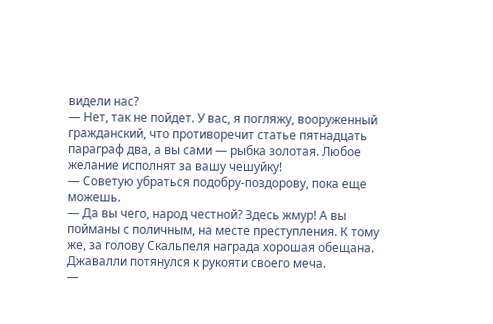видели нас?
— Нет, так не пойдет. У вас, я погляжу, вооруженный гражданский, что противоречит статье пятнадцать параграф два, а вы сами — рыбка золотая. Любое желание исполнят за вашу чешуйку!
— Советую убраться подобру-поздорову, пока еще можешь.
— Да вы чего, народ честной? Здесь жмур! А вы пойманы с поличным, на месте преступления. К тому же, за голову Скальпеля награда хорошая обещана.
Джавалли потянулся к рукояти своего меча.
—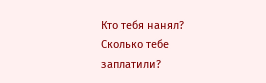Кто тебя нанял? Сколько тебе заплатили?